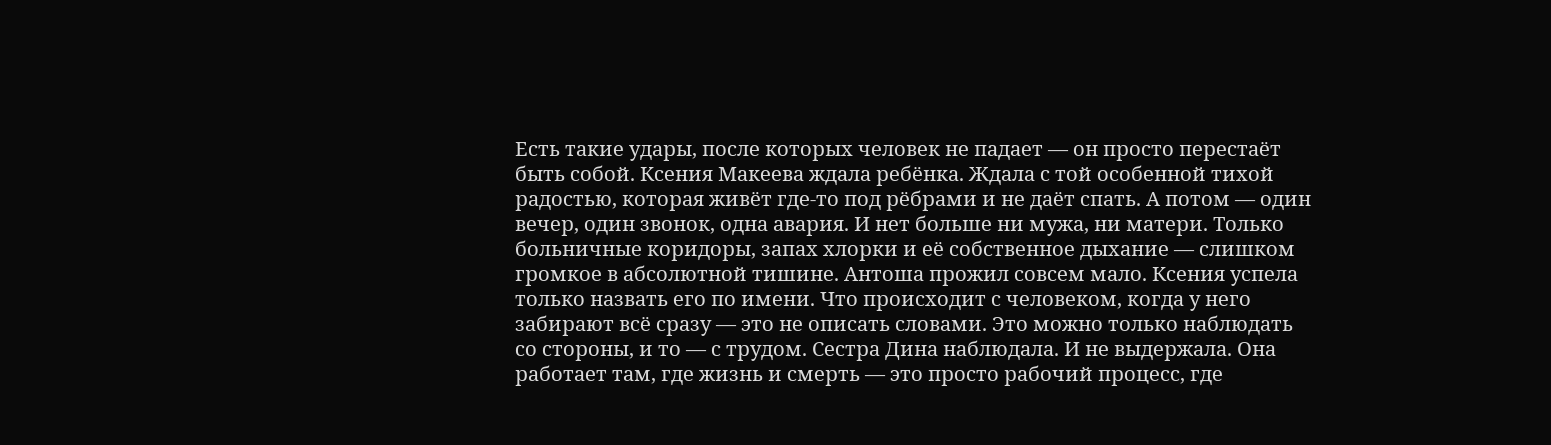Есть такие удары, после которых человек не падает — он просто перестаёт быть собой. Ксения Макеева ждала ребёнка. Ждала с той особенной тихой радостью, которая живёт где-то под рёбрами и не даёт спать. А потом — один вечер, один звонок, одна авария. И нет больше ни мужа, ни матери. Только больничные коридоры, запах хлорки и её собственное дыхание — слишком громкое в абсолютной тишине. Антоша прожил совсем мало. Ксения успела только назвать его по имени. Что происходит с человеком, когда у него забирают всё сразу — это не описать словами. Это можно только наблюдать со стороны, и то — с трудом. Сестра Дина наблюдала. И не выдержала. Она работает там, где жизнь и смерть — это просто рабочий процесс, где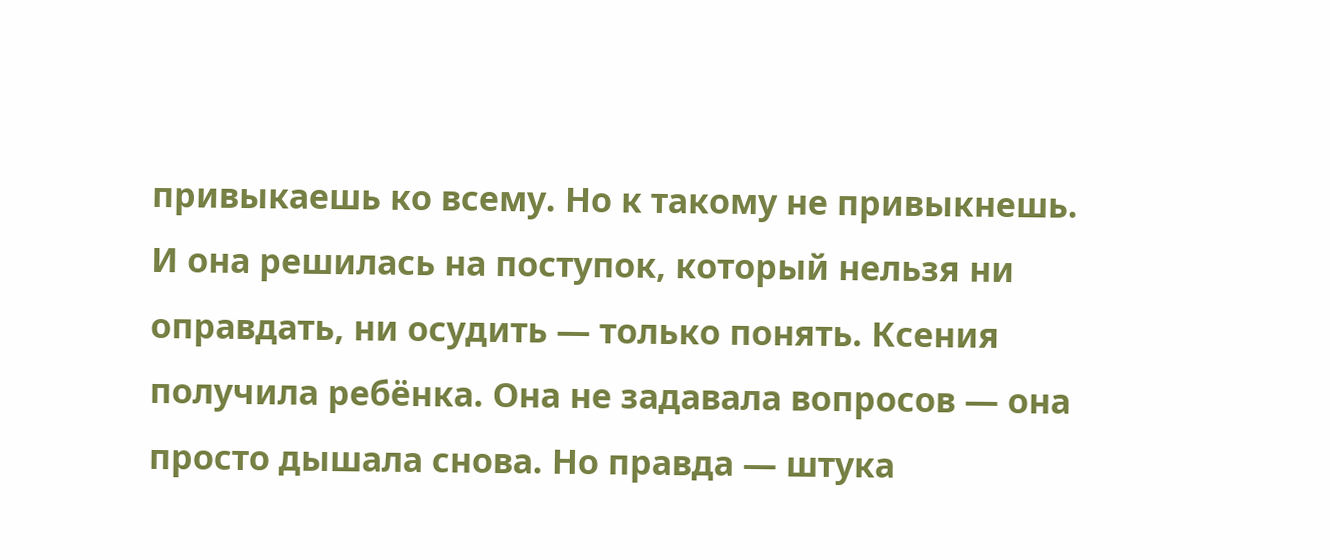привыкаешь ко всему. Но к такому не привыкнешь. И она решилась на поступок, который нельзя ни оправдать, ни осудить — только понять. Ксения получила ребёнка. Она не задавала вопросов — она просто дышала снова. Но правда — штука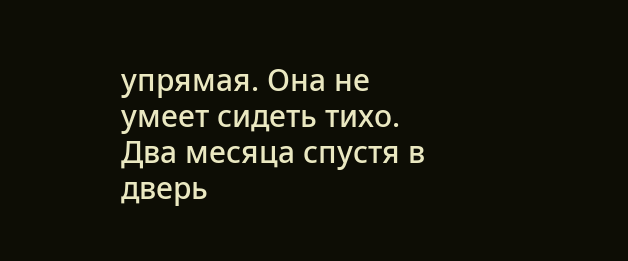упрямая. Она не умеет сидеть тихо. Два месяца спустя в дверь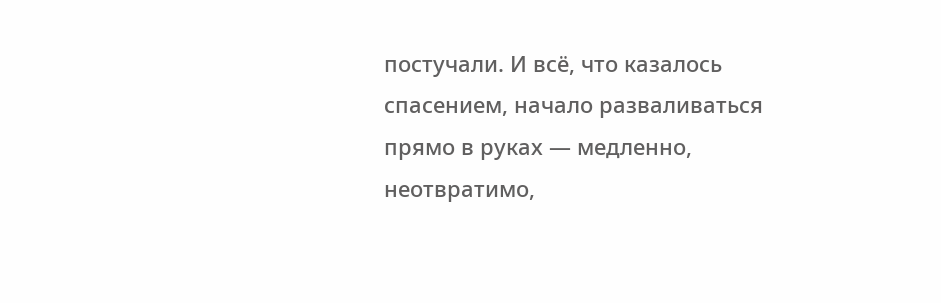постучали. И всё, что казалось спасением, начало разваливаться прямо в руках — медленно, неотвратимо,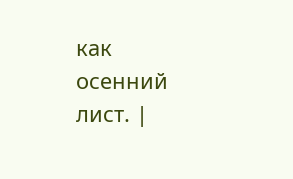как осенний лист. |